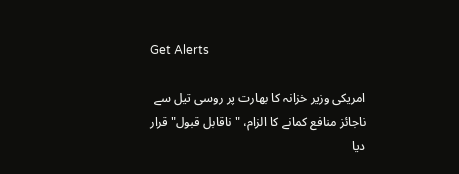Get Alerts

امریکی وزیر خزانہ کا بھارت پر روسی تیل سے ناجائز منافع کمانے کا الزام، "ناقابل قبول" قرار دیا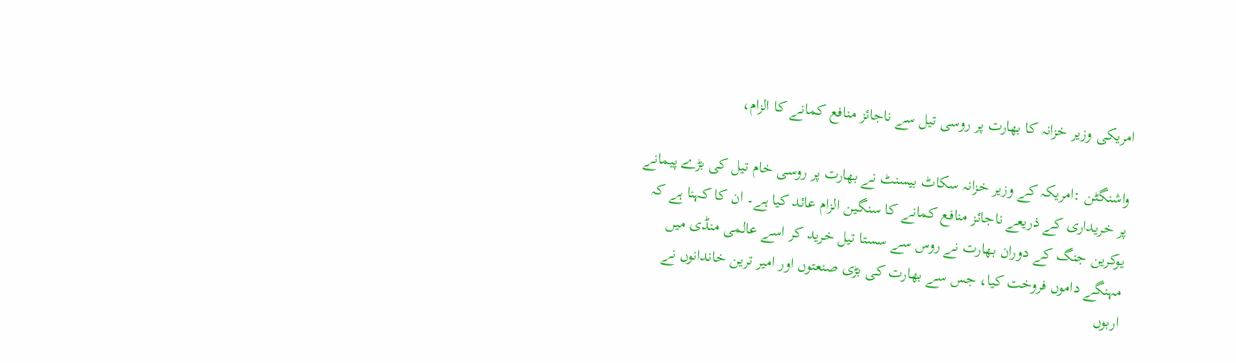امریکی وزیر خزانہ کا بھارت پر روسی تیل سے ناجائز منافع کمانے کا الزام،

واشنگٹن :امریکہ کے وزیر خزانہ سکاٹ بیسنٹ نے بھارت پر روسی خام تیل کی بڑے پیمانے پر خریداری کے ذریعے ناجائز منافع کمانے کا سنگین الزام عائد کیا ہے۔ ان کا کہنا ہے کہ یوکرین جنگ کے دوران بھارت نے روس سے سستا تیل خرید کر اسے عالمی منڈی میں مہنگے داموں فروخت کیا، جس سے بھارت کی بڑی صنعتوں اور امیر ترین خاندانوں نے اربوں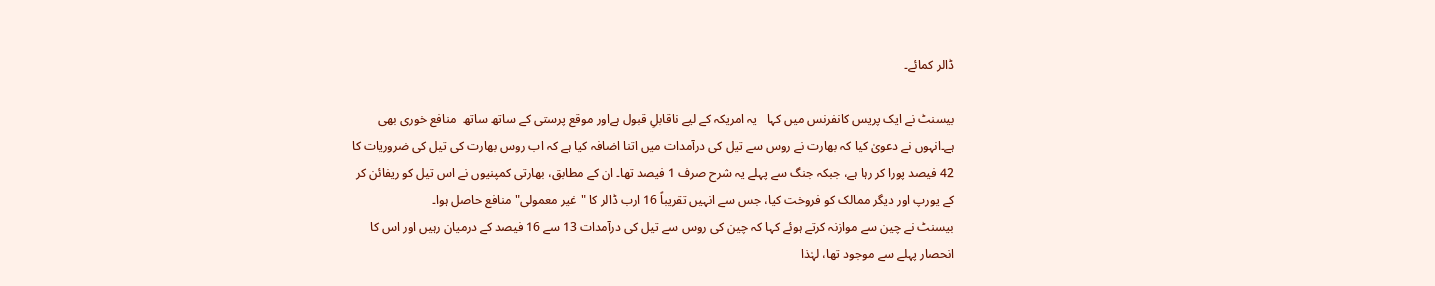ڈالر کمائے۔

بیسنٹ نے ایک پریس کانفرنس میں کہا   یہ امریکہ کے لیے ناقابلِ قبول ہےاور موقع پرستی کے ساتھ ساتھ  منافع خوری بھی ہے۔انہوں نے دعویٰ کیا کہ بھارت نے روس سے تیل کی درآمدات میں اتنا اضافہ کیا ہے کہ اب روس بھارت کی تیل کی ضروریات کا 42 فیصد پورا کر رہا ہے، جبکہ جنگ سے پہلے یہ شرح صرف 1 فیصد تھا۔ ان کے مطابق، بھارتی کمپنیوں نے اس تیل کو ریفائن کر کے یورپ اور دیگر ممالک کو فروخت کیا، جس سے انہیں تقریباً 16 ارب ڈالر کا "غیر معمولی" منافع حاصل ہوا۔
بیسنٹ نے چین سے موازنہ کرتے ہوئے کہا کہ چین کی روس سے تیل کی درآمدات 13 سے 16 فیصد کے درمیان رہیں اور اس کا انحصار پہلے سے موجود تھا، لہٰذا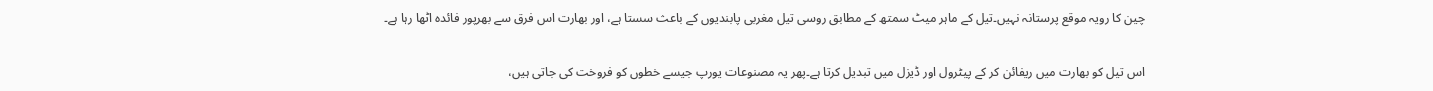چین کا رویہ موقع پرستانہ نہیں۔تیل کے ماہر میٹ سمتھ کے مطابق روسی تیل مغربی پابندیوں کے باعث سستا ہے، اور بھارت اس فرق سے بھرپور فائدہ اٹھا رہا ہے۔


اس تیل کو بھارت میں ریفائن کر کے پیٹرول اور ڈیزل میں تبدیل کرتا ہے۔پھر یہ مصنوعات یورپ جیسے خطوں کو فروخت کی جاتی ہیں،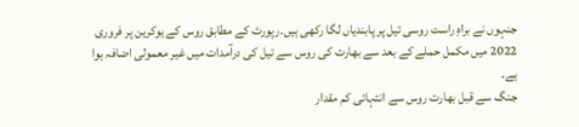جنہوں نے براہِ راست روسی تیل پر پابندیاں لگا رکھی ہیں۔رپورٹ کے مطابق روس کے یوکرین پر فروری 2022 میں مکمل حملے کے بعد سے بھارت کی روس سے تیل کی درآمدات میں غیر معمولی اضافہ ہوا ہے۔
جنگ سے قبل بھارت روس سے انتہائی کم مقدار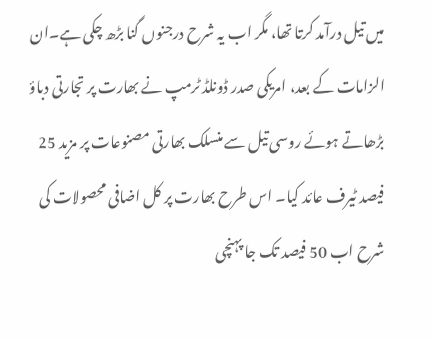میں تیل درآمد کرتا تھا، مگر اب یہ شرح درجنوں گنا بڑھ چکی ہے۔ان الزامات کے بعد، امریکی صدر ڈونلڈ ٹرمپ نے بھارت پر تجارتی دباؤ بڑھاتے ہوئے روسی تیل سے منسلک بھارتی مصنوعات پر مزید 25 فیصد ٹیرف عائد کیا۔ اس طرح بھارت پر کل اضافی محصولات کی شرح اب 50 فیصد تک جا پہنچی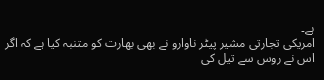ہے۔
امریکی تجارتی مشیر پیٹر ناوارو نے بھی بھارت کو متنبہ کیا ہے کہ اگر اس نے روس سے تیل کی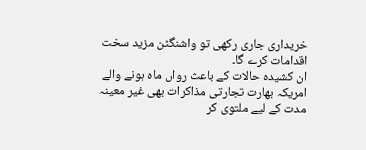خریداری جاری رکھی تو واشنگٹن مزید سخت اقدامات کرے گا۔
ان کشیدہ حالات کے باعث رواں ماہ ہونے والے امریکہ بھارت تجارتی مذاکرات بھی غیر معینہ مدت کے لیے ملتوی کر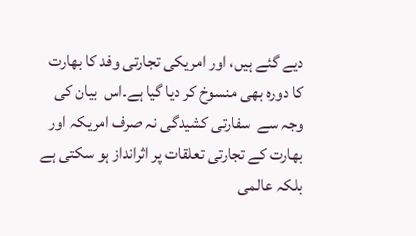دیے گئے ہیں، اور امریکی تجارتی وفد کا بھارت کا دورہ بھی منسوخ کر دیا گیا ہے۔اس  بیان کی وجہ سے  سفارتی کشیدگی نہ صرف امریکہ اور بھارت کے تجارتی تعلقات پر اثرانداز ہو سکتی ہے بلکہ عالمی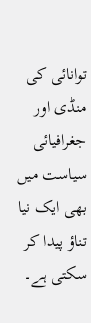توانائی کی منڈی اور جغرافیائی سیاست میں بھی ایک نیا تناؤ پیدا کر سکتی ہے۔